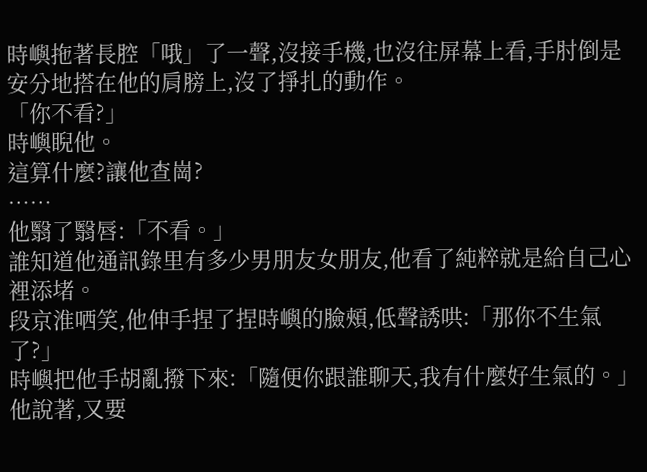時嶼拖著長腔「哦」了一聲,沒接手機,也沒往屏幕上看,手肘倒是安分地搭在他的肩膀上,沒了掙扎的動作。
「你不看?」
時嶼睨他。
這算什麼?讓他查崗?
……
他翳了翳唇:「不看。」
誰知道他通訊錄里有多少男朋友女朋友,他看了純粹就是給自己心裡添堵。
段京淮哂笑,他伸手捏了捏時嶼的臉頰,低聲誘哄:「那你不生氣了?」
時嶼把他手胡亂撥下來:「隨便你跟誰聊天,我有什麼好生氣的。」
他說著,又要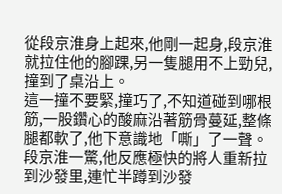從段京淮身上起來,他剛一起身,段京淮就拉住他的腳踝,另一隻腿用不上勁兒,撞到了桌沿上。
這一撞不要緊,撞巧了,不知道碰到哪根筋,一股鑽心的酸麻沿著筋骨蔓延,整條腿都軟了,他下意識地「嘶」了一聲。
段京淮一驚,他反應極快的將人重新拉到沙發里,連忙半蹲到沙發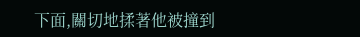下面,關切地揉著他被撞到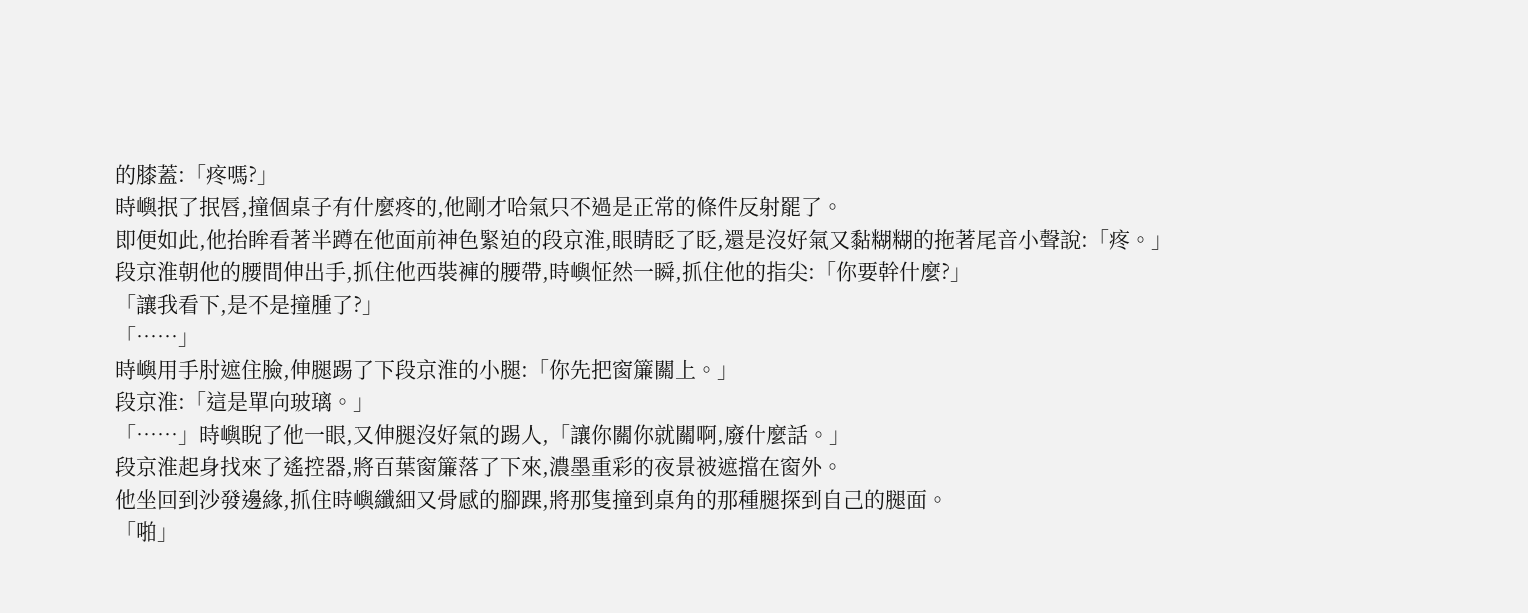的膝蓋:「疼嗎?」
時嶼抿了抿唇,撞個桌子有什麼疼的,他剛才哈氣只不過是正常的條件反射罷了。
即便如此,他抬眸看著半蹲在他面前神色緊迫的段京淮,眼睛眨了眨,還是沒好氣又黏糊糊的拖著尾音小聲說:「疼。」
段京淮朝他的腰間伸出手,抓住他西裝褲的腰帶,時嶼怔然一瞬,抓住他的指尖:「你要幹什麼?」
「讓我看下,是不是撞腫了?」
「……」
時嶼用手肘遮住臉,伸腿踢了下段京淮的小腿:「你先把窗簾關上。」
段京淮:「這是單向玻璃。」
「……」時嶼睨了他一眼,又伸腿沒好氣的踢人,「讓你關你就關啊,廢什麼話。」
段京淮起身找來了遙控器,將百葉窗簾落了下來,濃墨重彩的夜景被遮擋在窗外。
他坐回到沙發邊緣,抓住時嶼纖細又骨感的腳踝,將那隻撞到桌角的那種腿探到自己的腿面。
「啪」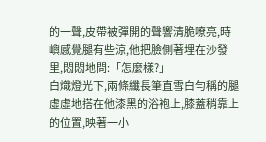的一聲,皮帶被彈開的聲響清脆嘹亮,時嶼感覺腿有些涼,他把臉側著埋在沙發里,悶悶地問:「怎麼樣?」
白熾燈光下,兩條纖長筆直雪白勻稱的腿虛虛地搭在他漆黑的浴袍上,膝蓋稍靠上的位置,映著一小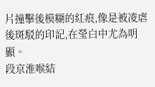片撞擊後模糊的紅痕,像是被凌虐後斑駁的印記,在瑩白中尤為明顯。
段京淮喉結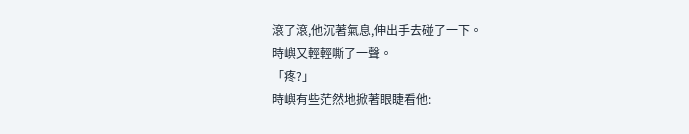滾了滾,他沉著氣息,伸出手去碰了一下。
時嶼又輕輕嘶了一聲。
「疼?」
時嶼有些茫然地掀著眼睫看他: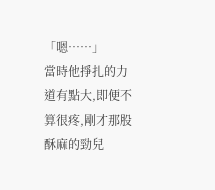「嗯……」
當時他掙扎的力道有點大,即便不算很疼,剛才那股酥麻的勁兒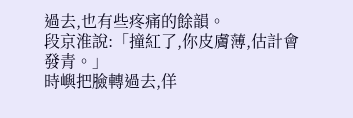過去,也有些疼痛的餘韻。
段京淮說:「撞紅了,你皮膚薄,估計會發青。」
時嶼把臉轉過去,佯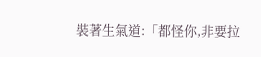裝著生氣道:「都怪你,非要拉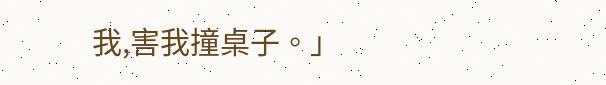我,害我撞桌子。」